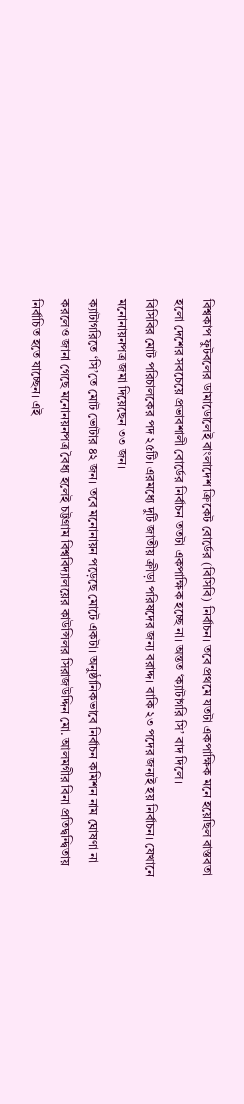বিশ্বকাপ ফুটবলের ডামাডোলেই বাংলাদেশ ক্রিকেট বোর্ডের (বিসিবি) নির্বাচন। তবে প্রথমে যতটা একপাক্ষিক মনে হয়েছিল বাস্তবতা হলো দেশের সবচেয়ে প্রভাবশালী বোর্ডের নির্বাচন ততটা একপাক্ষিক হচ্ছে না। অন্তত ‘ক্যাটাগরি সি’ বাদ দিলে।
বিসিবির মোট পরিচালকের পদ ২৫টি। এরমধ্যে দুটি জাতীয় ক্রীড়া পরিষদের জন্য বরাদ্দ। বাকি ২৩ পদের জন্যই হয় নির্বাচন। যেখানে মনোনায়নপত্র জমা দিয়েছেন ৩৩ জন।
ক্যাটাগরিতে ‘সি’তে মোট ভোটার ৪২ জন। তবে মনোনায়ন পড়েছে মোটে একটা। অনুষ্ঠানিকভাবে নির্বাচন কমিশন নাম ঘোষণা না করলেও জানা গেছে মনোনয়নপত্র বৈধ্য হলেই চট্টগ্রাম বিশ্ববিদ্যালয়ের কাউন্সিলর সিরাজউদ্দিন মো. আলমগীর বিনা প্রতিদ্বন্দ্বিতায় নির্বাচিত হতে যাচ্ছেন। এই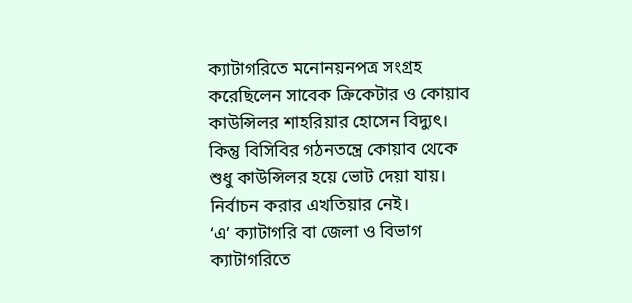ক্যাটাগরিতে মনোনয়নপত্র সংগ্রহ করেছিলেন সাবেক ক্রিকেটার ও কোয়াব কাউন্সিলর শাহরিয়ার হোসেন বিদ্যুৎ। কিন্তু বিসিবির গঠনতন্ত্রে কোয়াব থেকে শুধু কাউন্সিলর হয়ে ভোট দেয়া যায়। নির্বাচন করার এখতিয়ার নেই।
‘এ’ ক্যাটাগরি বা জেলা ও বিভাগ ক্যাটাগরিতে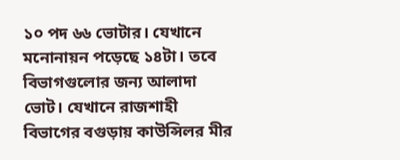১০ পদ ৬৬ ভোটার। যেখানে মনোনায়ন পড়েছে ১৪টা। তবে বিভাগগুলোর জন্য আলাদা ভোট। যেখানে রাজশাহী বিভাগের বগুড়ায় কাউন্সিলর মীর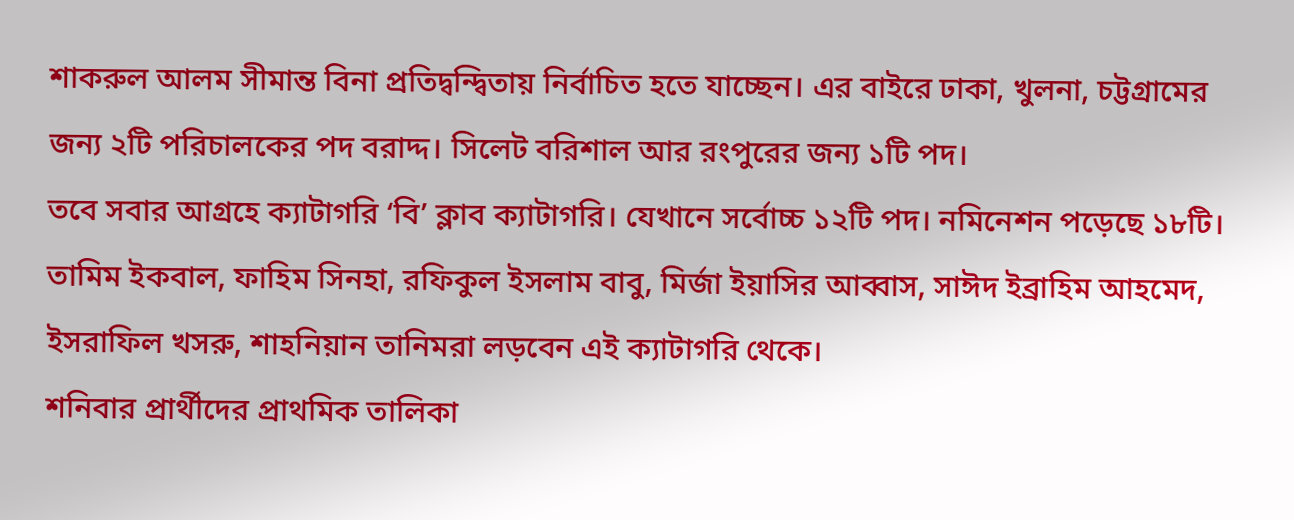শাকরুল আলম সীমান্ত বিনা প্রতিদ্বন্দ্বিতায় নির্বাচিত হতে যাচ্ছেন। এর বাইরে ঢাকা, খুলনা, চট্টগ্রামের জন্য ২টি পরিচালকের পদ বরাদ্দ। সিলেট বরিশাল আর রংপুরের জন্য ১টি পদ।
তবে সবার আগ্রহে ক্যাটাগরি ‘বি’ ক্লাব ক্যাটাগরি। যেখানে সর্বোচ্চ ১২টি পদ। নমিনেশন পড়েছে ১৮টি। তামিম ইকবাল, ফাহিম সিনহা, রফিকুল ইসলাম বাবু, মির্জা ইয়াসির আব্বাস, সাঈদ ইব্রাহিম আহমেদ, ইসরাফিল খসরু, শাহনিয়ান তানিমরা লড়বেন এই ক্যাটাগরি থেকে।
শনিবার প্রার্থীদের প্রাথমিক তালিকা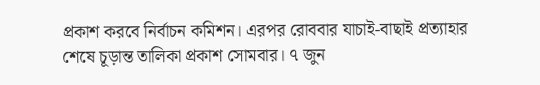প্রকাশ করবে নির্বাচন কমিশন। এরপর রোববার যাচাই-বাছাই প্রত্যাহার শেষে চূড়ান্ত তালিকা প্রকাশ সোমবার। ৭ জুন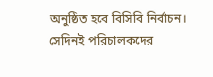অনুষ্ঠিত হবে বিসিবি নির্বাচন। সেদিনই পরিচালকদের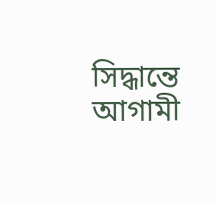সিদ্ধান্তে আগামী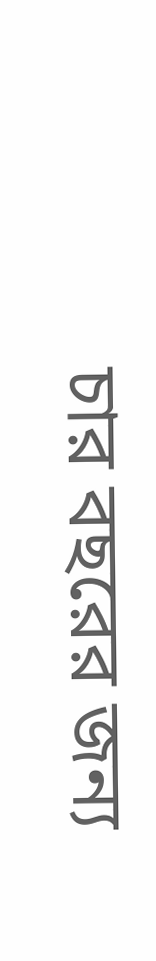চার বছরের জন্য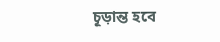চূড়ান্ত হবে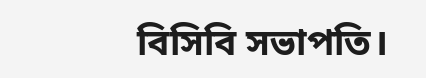বিসিবি সভাপতি।